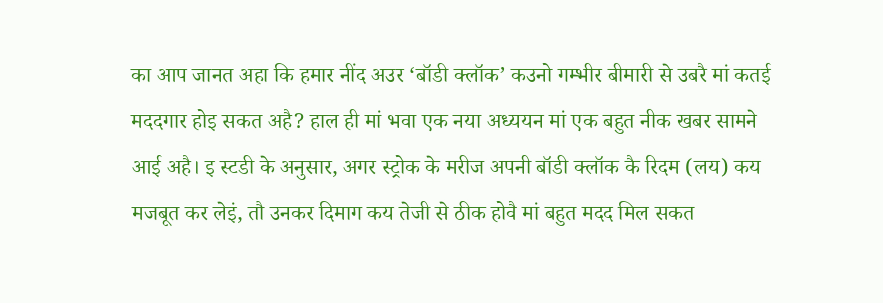का आप जानत अहा कि हमार नींद अउर ‘बॉडी क्लॉक’ कउनो गम्भीर बीमारी से उबरै मां कतई मददगार होइ सकत अहै? हाल ही मां भवा एक नया अध्ययन मां एक बहुत नीक खबर सामने आई अहै। इ स्टडी के अनुसार, अगर स्ट्रोक के मरीज अपनी बॉडी क्लॉक कै रिदम (लय) कय मजबूत कर लेइं, तौ उनकर दिमाग कय तेजी से ठीक होवै मां बहुत मदद मिल सकत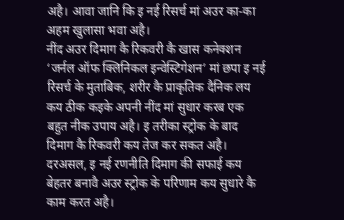अहै। आवा जानि कि इ नई रिसर्च मां अउर का-का अहम खुलासा भवा अहै।
नींद अउर दिमाग कै रिकवरी कै खास कनेक्शन
‘जर्नल ऑफ क्लिनिकल इन्वेस्टिगेशन’ मां छपा इ नई रिसर्च के मुताबिक, शरीर कै प्राकृतिक दैनिक लय कय ठीक कइके अपनी नींद मां सुधार करब एक बहुत नीक उपाय अहै। इ तरीका स्ट्रोक के बाद दिमाग कै रिकवरी कय तेज कर सकत अहै। दरअसल, इ नई रणनीति दिमाग की सफाई कय बेहतर बनावै अउर स्ट्रोक के परिणाम कय सुधारे कै काम करत अहै।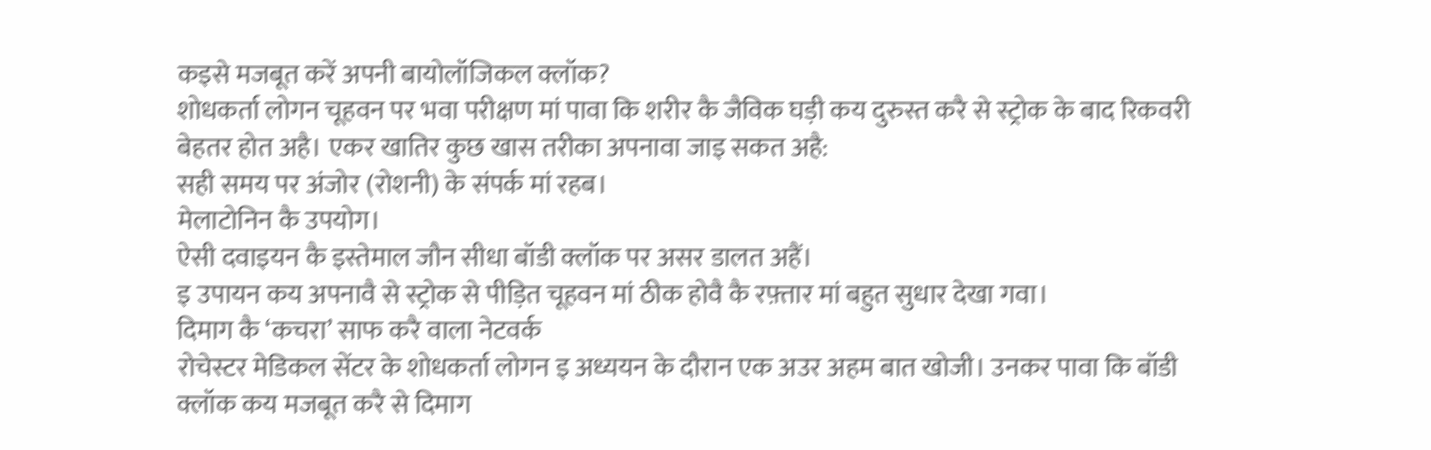कइसे मजबूत करें अपनी बायोलॉजिकल क्लॉक?
शोधकर्ता लोगन चूहवन पर भवा परीक्षण मां पावा कि शरीर कै जैविक घड़ी कय दुरुस्त करै से स्ट्रोक के बाद रिकवरी बेहतर होत अहै। एकर खातिर कुछ खास तरीका अपनावा जाइ सकत अहै:
सही समय पर अंजोर (रोशनी) के संपर्क मां रहब।
मेलाटोनिन कै उपयोग।
ऐसी दवाइयन कै इस्तेमाल जौन सीधा बॉडी क्लॉक पर असर डालत अहैं।
इ उपायन कय अपनावै से स्ट्रोक से पीड़ित चूहवन मां ठीक होवै कै रफ़्तार मां बहुत सुधार देखा गवा।
दिमाग कै ‘कचरा’ साफ करै वाला नेटवर्क
रोचेस्टर मेडिकल सेंटर के शोधकर्ता लोगन इ अध्ययन के दौरान एक अउर अहम बात खोजी। उनकर पावा कि बॉडी क्लॉक कय मजबूत करै से दिमाग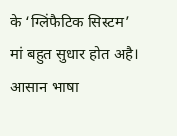के ‘ग्लिंफैटिक सिस्टम’ मां बहुत सुधार होत अहै। आसान भाषा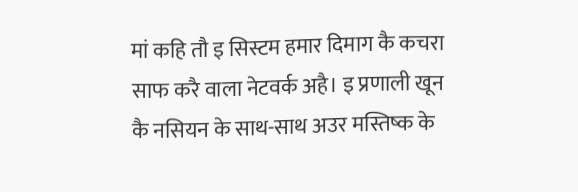मां कहि तौ इ सिस्टम हमार दिमाग कै कचरा साफ करै वाला नेटवर्क अहै। इ प्रणाली खून कै नसियन के साथ-साथ अउर मस्तिष्क के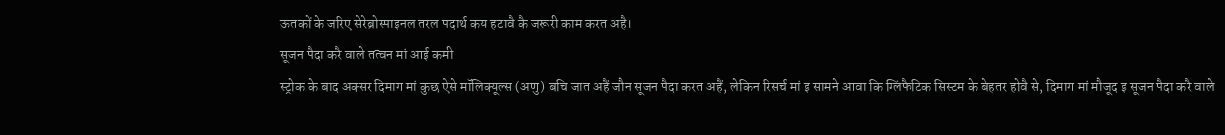ऊतकों के जरिए सेरेब्रोस्पाइनल तरल पदार्थ कय हटावै कै जरूरी काम करत अहै।
सूजन पैदा करै वाले तत्वन मां आई कमी
स्ट्रोक के बाद अक्सर दिमाग मां कुछ ऐसे मॉलिक्यूल्स (अणु) बचि जात अहैं जौन सूजन पैदा करत अहैं, लेकिन रिसर्च मां इ सामने आवा कि ग्लिंफैटिक सिस्टम के बेहतर होवै से, दिमाग मां मौजूद इ सूजन पैदा करै वाले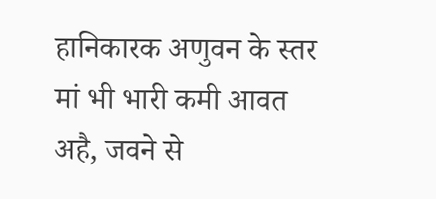हानिकारक अणुवन के स्तर मां भी भारी कमी आवत अहै, जवने से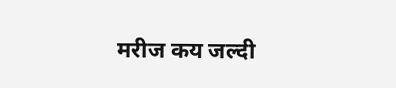मरीज कय जल्दी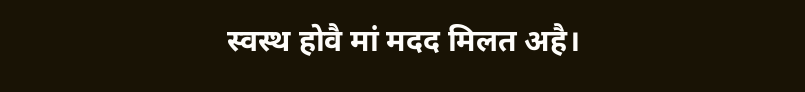स्वस्थ होवै मां मदद मिलत अहै।